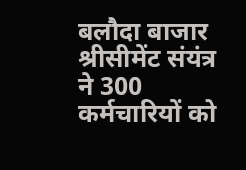बलौदा बाजार
श्रीसीमेंट संयंत्र ने 300 कर्मचारियों को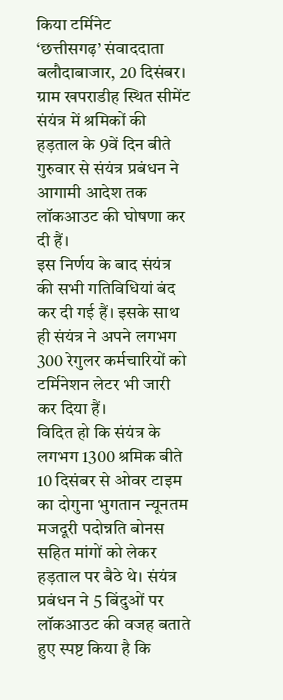किया टर्मिनेट
‘छत्तीसगढ़’ संवाददाता
बलौदाबाजार, 20 दिसंबर। ग्राम खपराडीह स्थित सीमेंट संयंत्र में श्रमिकों की हड़ताल के 9वें दिन बीते गुरुवार से संयंत्र प्रबंधन ने आगामी आदेश तक लॉकआउट की घोषणा कर दी हैं।
इस निर्णय के बाद संयंत्र की सभी गतिविधियां बंद कर दी गई हैं। इसके साथ ही संयंत्र ने अपने लगभग 300 रेगुलर कर्मचारियों को टर्मिनेशन लेटर भी जारी कर दिया हैं।
विदित हो कि संयंत्र के लगभग 1300 श्रमिक बीते 10 दिसंबर से ओवर टाइम का दोगुना भुगतान न्यूनतम मजदूरी पदोन्नति बोनस सहित मांगों को लेकर हड़ताल पर बैठे थे। संयंत्र प्रबंधन ने 5 बिंदुओं पर लॉकआउट की वजह बताते हुए स्पष्ट किया है कि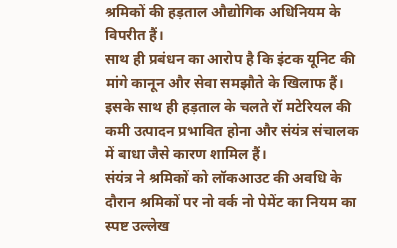श्रमिकों की हड़ताल औद्योगिक अधिनियम के विपरीत हैं।
साथ ही प्रबंधन का आरोप है कि इंटक यूनिट की मांगे कानून और सेवा समझौते के खिलाफ हैं। इसके साथ ही हड़ताल के चलते रॉ मटेरियल की कमी उत्पादन प्रभावित होना और संयंत्र संचालक में बाधा जैसे कारण शामिल हैं।
संयंत्र ने श्रमिकों को लॉकआउट की अवधि के दौरान श्रमिकों पर नो वर्क नो पेमेंट का नियम का स्पष्ट उल्लेख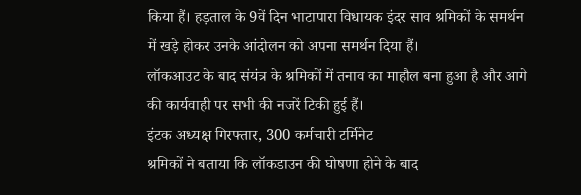किया हैं। हड़ताल के 9वें दिन भाटापारा विधायक इंदर साव श्रमिकों के समर्थन में खड़े होकर उनके आंदोलन को अपना समर्थन दिया हैं।
लॉकआउट के बाद संयंत्र के श्रमिकों में तनाव का माहौल बना हुआ है और आगे की कार्यवाही पर सभी की नजरें टिकी हुई हैं।
इंटक अध्यक्ष गिरफ्तार, 300 कर्मचारी टर्मिनेट
श्रमिकों ने बताया कि लॉकडाउन की घोषणा होने के बाद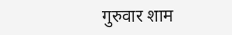गुरुवार शाम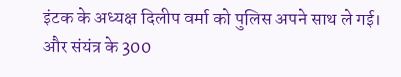इंटक के अध्यक्ष दिलीप वर्मा को पुलिस अपने साथ ले गई। और संयंत्र के 300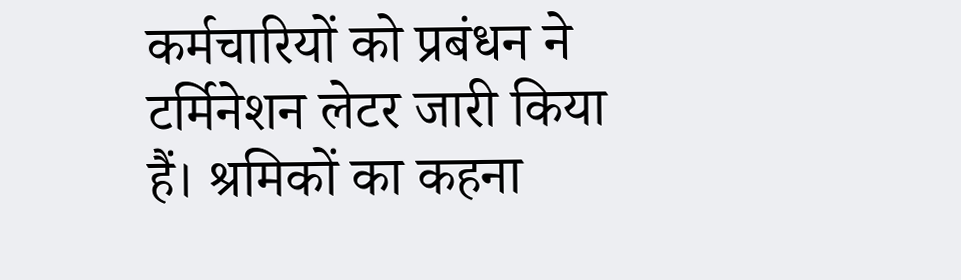कर्मचारियों को प्रबंधन ने टर्मिनेशन लेटर जारी किया हैं। श्रमिकों का कहना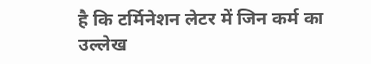है कि टर्मिनेशन लेटर में जिन कर्म का उल्लेख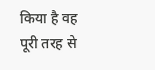किया है वह पूरी तरह से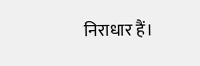निराधार हैं।